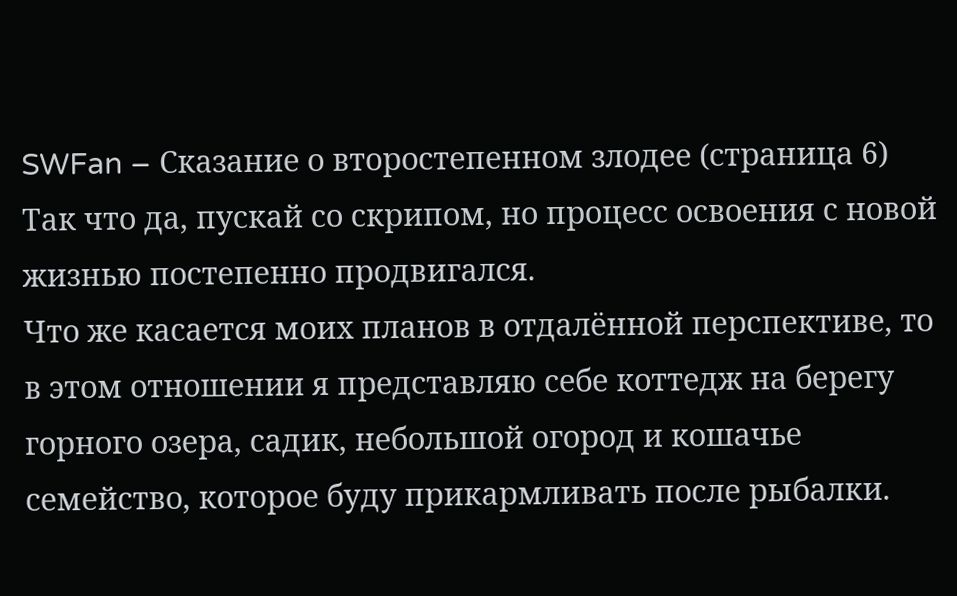SWFan – Сказание о второстепенном злодее (страница 6)
Так что да, пускай со скрипом, но процесс освоения с новой жизнью постепенно продвигался.
Что же касается моих планов в отдалённой перспективе, то в этом отношении я представляю себе коттедж на берегу горного озера, садик, небольшой огород и кошачье семейство, которое буду прикармливать после рыбалки.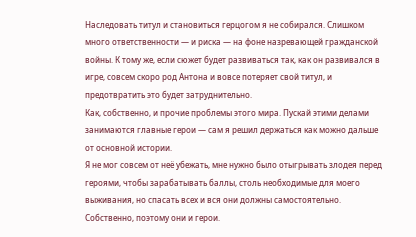Наследовать титул и становиться герцогом я не собирался. Слишком много ответственности — и риска — на фоне назревающей гражданской войны. К тому же, если сюжет будет развиваться так, как он развивался в игре, совсем скоро род Антона и вовсе потеряет свой титул, и предотвратить это будет затруднительно.
Как, собственно, и прочие проблемы этого мира. Пускай этими делами занимаются главные герои — сам я решил держаться как можно дальше от основной истории.
Я не мог совсем от неё убежать, мне нужно было отыгрывать злодея перед героями, чтобы зарабатывать баллы, столь необходимые для моего выживания, но спасать всех и вся они должны самостоятельно. Собственно, поэтому они и герои.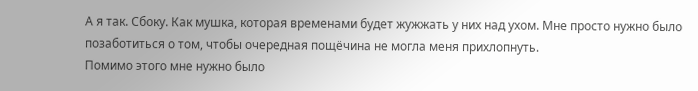А я так. Сбоку. Как мушка, которая временами будет жужжать у них над ухом. Мне просто нужно было позаботиться о том, чтобы очередная пощёчина не могла меня прихлопнуть.
Помимо этого мне нужно было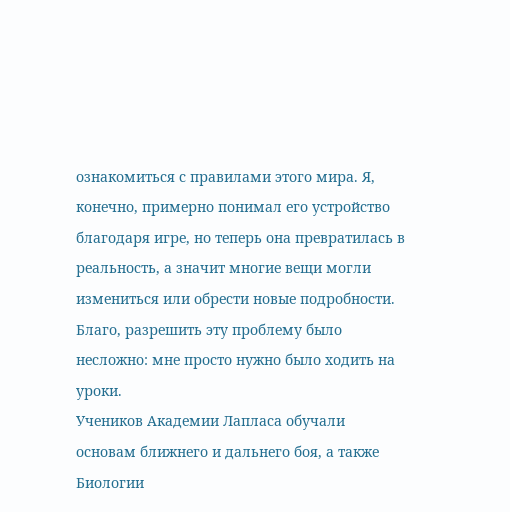ознакомиться с правилами этого мира. Я, конечно, примерно понимал его устройство благодаря игре, но теперь она превратилась в реальность, а значит многие вещи могли измениться или обрести новые подробности. Благо, разрешить эту проблему было несложно: мне просто нужно было ходить на уроки.
Учеников Академии Лапласа обучали основам ближнего и дальнего боя, а также Биологии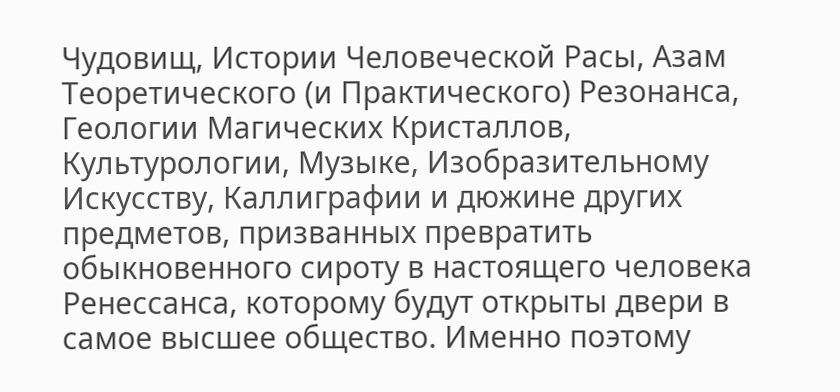Чудовищ, Истории Человеческой Расы, Азам Теоретического (и Практического) Резонанса, Геологии Магических Кристаллов, Культурологии, Музыке, Изобразительному Искусству, Каллиграфии и дюжине других предметов, призванных превратить обыкновенного сироту в настоящего человека Ренессанса, которому будут открыты двери в самое высшее общество. Именно поэтому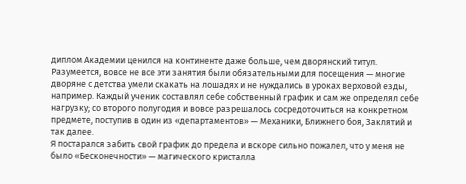диплом Академии ценился на континенте даже больше, чем дворянский титул.
Разумеется, вовсе не все эти занятия были обязательными для посещения — многие дворяне с детства умели скакать на лошадях и не нуждались в уроках верховой езды, например. Каждый ученик составлял себе собственный график и сам же определял себе нагрузку; со второго полугодия и вовсе разрешалось сосредоточиться на конкретном предмете, поступив в один из «департаментов» — Механики, Ближнего боя, Заклятий и так далее.
Я постарался забить свой график до предела и вскоре сильно пожалел, что у меня не было «Бесконечности» — магического кристалла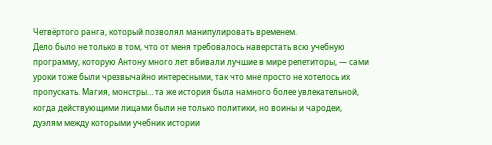Четвёртого ранга, который позволял манипулировать временем.
Дело было не только в том, что от меня требовалось наверстать всю учебную программу, которую Антону много лет вбивали лучшие в мире репетиторы, — сами уроки тоже были чрезвычайно интересными, так что мне просто не хотелось их пропускать. Магия, монстры… та же история была намного более увлекательной, когда действующими лицами были не только политики, но воины и чародеи, дуэлям между которыми учебник истории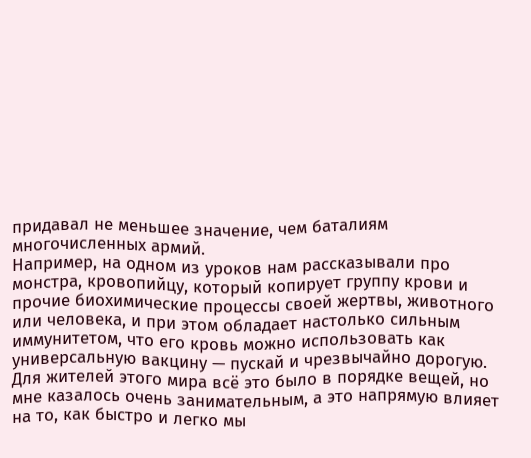придавал не меньшее значение, чем баталиям многочисленных армий.
Например, на одном из уроков нам рассказывали про монстра, кровопийцу, который копирует группу крови и прочие биохимические процессы своей жертвы, животного или человека, и при этом обладает настолько сильным иммунитетом, что его кровь можно использовать как универсальную вакцину — пускай и чрезвычайно дорогую.
Для жителей этого мира всё это было в порядке вещей, но мне казалось очень занимательным, а это напрямую влияет на то, как быстро и легко мы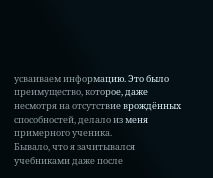усваиваем информацию. Это было преимущество, которое, даже несмотря на отсутствие врождённых способностей, делало из меня примерного ученика.
Бывало, что я зачитывался учебниками даже после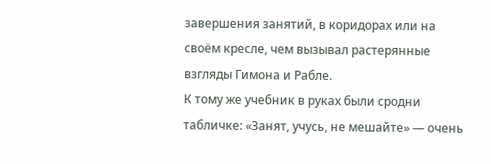завершения занятий, в коридорах или на своём кресле, чем вызывал растерянные взгляды Гимона и Рабле.
К тому же учебник в руках были сродни табличке: «Занят, учусь, не мешайте» — очень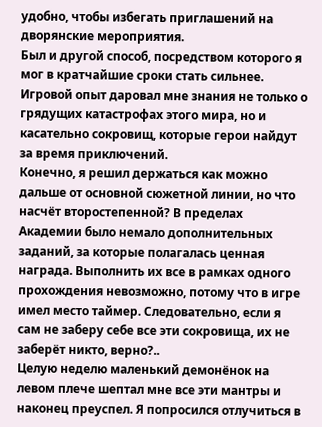удобно, чтобы избегать приглашений на дворянские мероприятия.
Был и другой способ, посредством которого я мог в кратчайшие сроки стать сильнее. Игровой опыт даровал мне знания не только о грядущих катастрофах этого мира, но и касательно сокровищ, которые герои найдут за время приключений.
Конечно, я решил держаться как можно дальше от основной сюжетной линии, но что насчёт второстепенной? В пределах Академии было немало дополнительных заданий, за которые полагалась ценная награда. Выполнить их все в рамках одного прохождения невозможно, потому что в игре имел место таймер. Следовательно, если я сам не заберу себе все эти сокровища, их не заберёт никто, верно?..
Целую неделю маленький демонёнок на левом плече шептал мне все эти мантры и наконец преуспел. Я попросился отлучиться в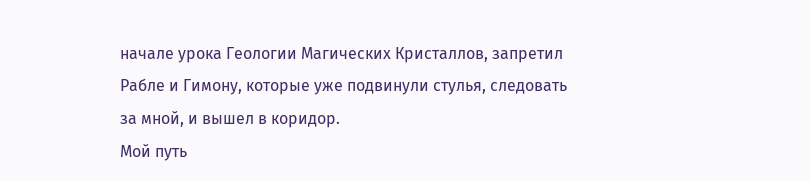начале урока Геологии Магических Кристаллов, запретил Рабле и Гимону, которые уже подвинули стулья, следовать за мной, и вышел в коридор.
Мой путь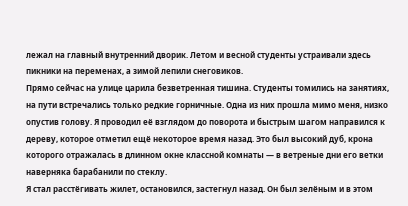лежал на главный внутренний дворик. Летом и весной студенты устраивали здесь пикники на переменах, а зимой лепили снеговиков.
Прямо сейчас на улице царила безветренная тишина. Студенты томились на занятиях, на пути встречались только редкие горничные. Одна из них прошла мимо меня, низко опустив голову. Я проводил её взглядом до поворота и быстрым шагом направился к дереву, которое отметил ещё некоторое время назад. Это был высокий дуб, крона которого отражалась в длинном окне классной комнаты — в ветреные дни его ветки наверняка барабанили по стеклу.
Я стал расстёгивать жилет, остановился, застегнул назад. Он был зелёным и в этом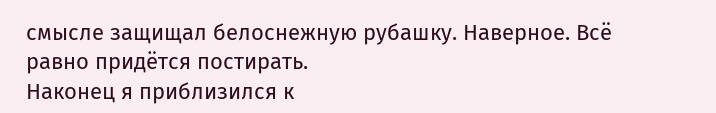смысле защищал белоснежную рубашку. Наверное. Всё равно придётся постирать.
Наконец я приблизился к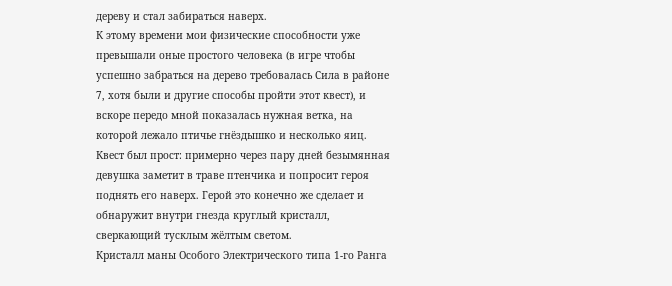дереву и стал забираться наверх.
К этому времени мои физические способности уже превышали оные простого человека (в игре чтобы успешно забраться на дерево требовалась Сила в районе 7, хотя были и другие способы пройти этот квест), и вскоре передо мной показалась нужная ветка, на которой лежало птичье гнёздышко и несколько яиц.
Квест был прост: примерно через пару дней безымянная девушка заметит в траве птенчика и попросит героя поднять его наверх. Герой это конечно же сделает и обнаружит внутри гнезда круглый кристалл, сверкающий тусклым жёлтым светом.
Кристалл маны Особого Электрического типа 1-го Ранга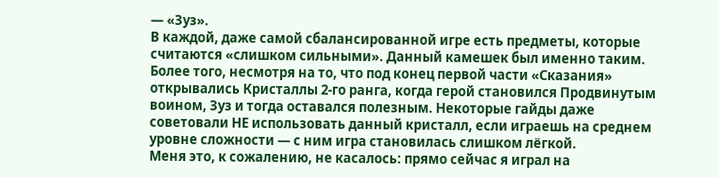— «Зуз».
В каждой, даже самой сбалансированной игре есть предметы, которые считаются «слишком сильными». Данный камешек был именно таким. Более того, несмотря на то, что под конец первой части «Сказания» открывались Кристаллы 2-го ранга, когда герой становился Продвинутым воином, Зуз и тогда оставался полезным. Некоторые гайды даже советовали НЕ использовать данный кристалл, если играешь на среднем уровне сложности — с ним игра становилась слишком лёгкой.
Меня это, к сожалению, не касалось: прямо сейчас я играл на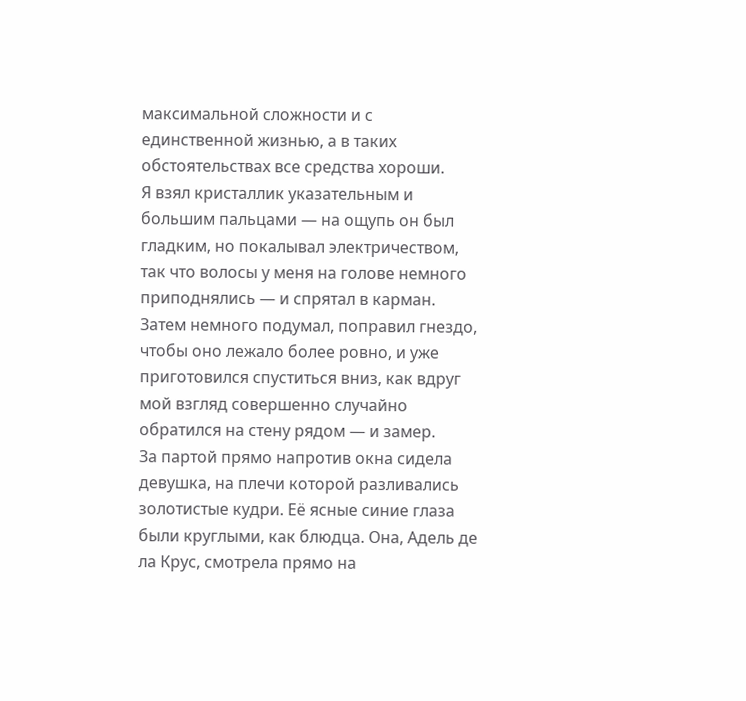максимальной сложности и с единственной жизнью, а в таких обстоятельствах все средства хороши.
Я взял кристаллик указательным и большим пальцами — на ощупь он был гладким, но покалывал электричеством, так что волосы у меня на голове немного приподнялись — и спрятал в карман. Затем немного подумал, поправил гнездо, чтобы оно лежало более ровно, и уже приготовился спуститься вниз, как вдруг мой взгляд совершенно случайно обратился на стену рядом — и замер.
За партой прямо напротив окна сидела девушка, на плечи которой разливались золотистые кудри. Её ясные синие глаза были круглыми, как блюдца. Она, Адель де ла Крус, смотрела прямо на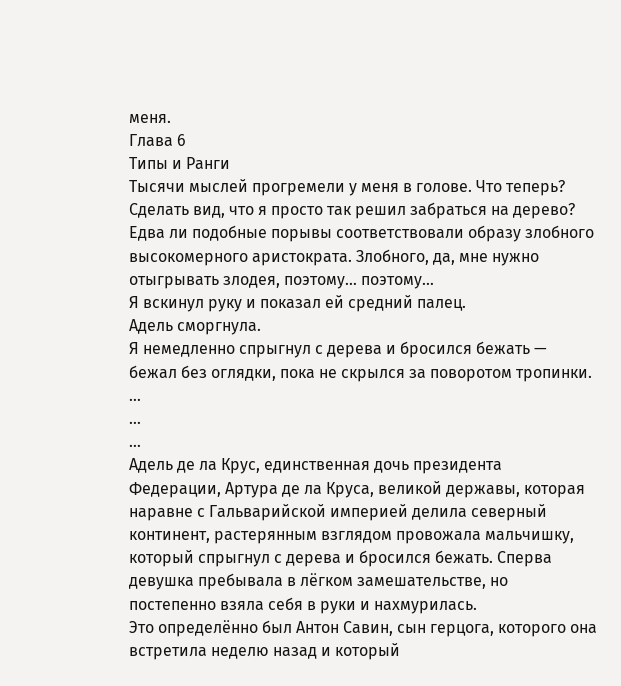меня.
Глава 6
Типы и Ранги
Тысячи мыслей прогремели у меня в голове. Что теперь? Сделать вид, что я просто так решил забраться на дерево? Едва ли подобные порывы соответствовали образу злобного высокомерного аристократа. Злобного, да, мне нужно отыгрывать злодея, поэтому… поэтому…
Я вскинул руку и показал ей средний палец.
Адель сморгнула.
Я немедленно спрыгнул с дерева и бросился бежать — бежал без оглядки, пока не скрылся за поворотом тропинки.
…
…
…
Адель де ла Крус, единственная дочь президента Федерации, Артура де ла Круса, великой державы, которая наравне с Гальварийской империей делила северный континент, растерянным взглядом провожала мальчишку, который спрыгнул с дерева и бросился бежать. Сперва девушка пребывала в лёгком замешательстве, но постепенно взяла себя в руки и нахмурилась.
Это определённо был Антон Савин, сын герцога, которого она встретила неделю назад и который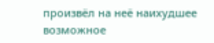произвёл на неё наихудшее возможное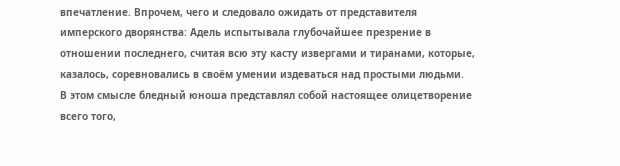впечатление. Впрочем, чего и следовало ожидать от представителя имперского дворянства: Адель испытывала глубочайшее презрение в отношении последнего, считая всю эту касту извергами и тиранами, которые, казалось, соревновались в своём умении издеваться над простыми людьми.
В этом смысле бледный юноша представлял собой настоящее олицетворение всего того,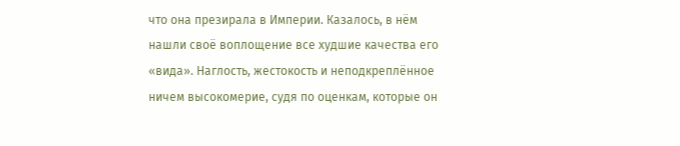что она презирала в Империи. Казалось, в нём нашли своё воплощение все худшие качества его «вида». Наглость, жестокость и неподкреплённое ничем высокомерие, судя по оценкам, которые он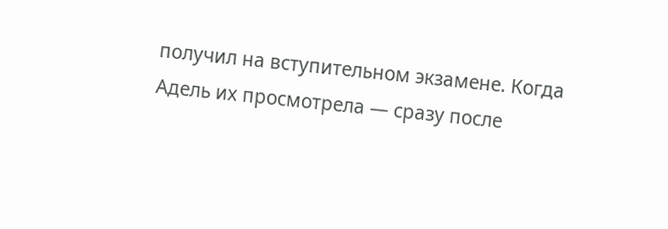получил на вступительном экзамене. Когда Адель их просмотрела — сразу после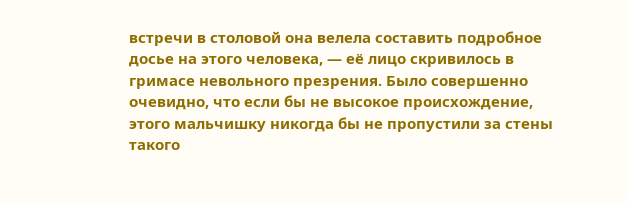встречи в столовой она велела составить подробное досье на этого человека, — её лицо скривилось в гримасе невольного презрения. Было совершенно очевидно, что если бы не высокое происхождение, этого мальчишку никогда бы не пропустили за стены такого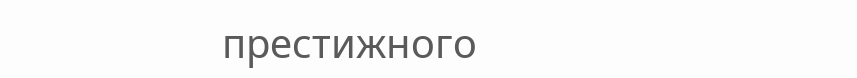престижного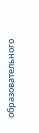образовательного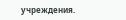учреждения.